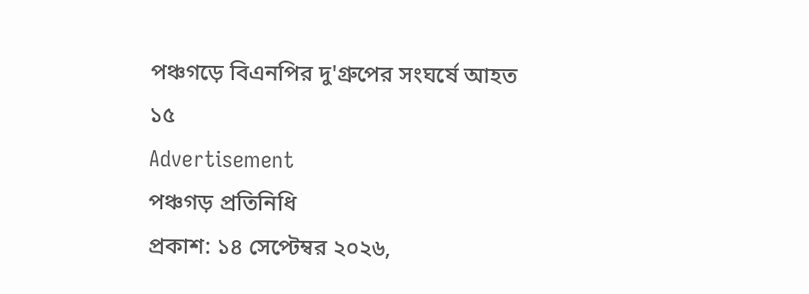পঞ্চগড়ে বিএনপির দু'গ্রুপের সংঘর্ষে আহত ১৫
Advertisement
পঞ্চগড় প্রতিনিধি
প্রকাশ: ১৪ সেপ্টেম্বর ২০২৬,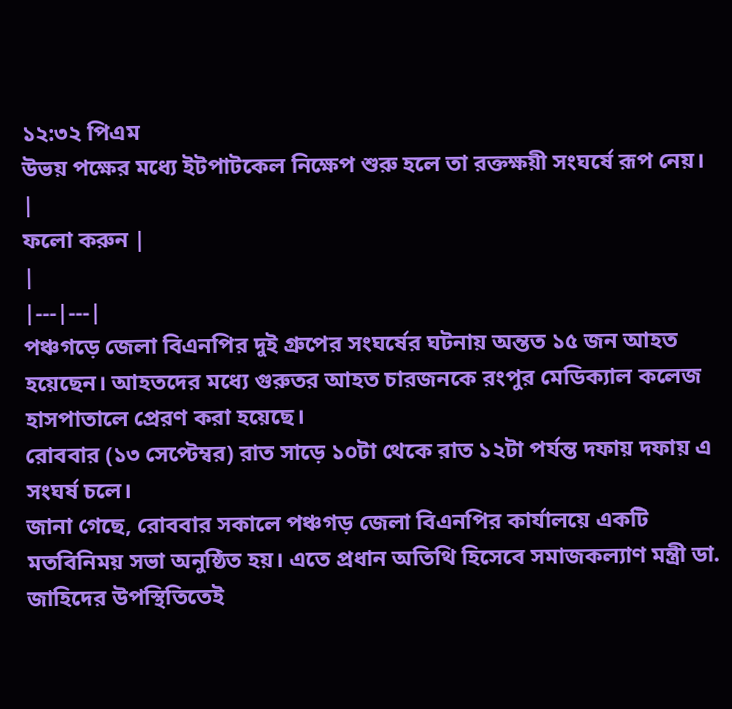১২:৩২ পিএম
উভয় পক্ষের মধ্যে ইটপাটকেল নিক্ষেপ শুরু হলে তা রক্তক্ষয়ী সংঘর্ষে রূপ নেয়।
|
ফলো করুন |
|
|---|---|
পঞ্চগড়ে জেলা বিএনপির দুই গ্রুপের সংঘর্ষের ঘটনায় অন্তত ১৫ জন আহত হয়েছেন। আহতদের মধ্যে গুরুতর আহত চারজনকে রংপুর মেডিক্যাল কলেজ হাসপাতালে প্রেরণ করা হয়েছে।
রোববার (১৩ সেপ্টেম্বর) রাত সাড়ে ১০টা থেকে রাত ১২টা পর্যন্ত দফায় দফায় এ সংঘর্ষ চলে।
জানা গেছে, রোববার সকালে পঞ্চগড় জেলা বিএনপির কার্যালয়ে একটি মতবিনিময় সভা অনুষ্ঠিত হয়। এতে প্রধান অতিথি হিসেবে সমাজকল্যাণ মন্ত্রী ডা. জাহিদের উপস্থিতিতেই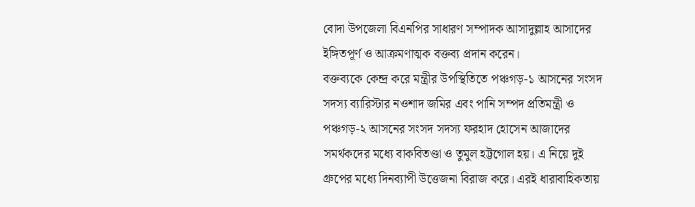বোদা উপজেলা বিএনপির সাধারণ সম্পাদক আসাদুল্লাহ আসাদের ইঙ্গিতপূর্ণ ও আক্রমণাত্মক বক্তব্য প্রদান করেন।
বক্তব্যকে কেন্দ্র করে মন্ত্রীর উপস্থিতিতে পঞ্চগড়-১ আসনের সংসদ সদস্য ব্যারিস্টার নওশাদ জমির এবং পানি সম্পদ প্রতিমন্ত্রী ও পঞ্চগড়-২ আসনের সংসদ সদস্য ফরহাদ হোসেন আজাদের সমর্থকদের মধ্যে বাকবিতণ্ডা ও তুমুল হট্টগোল হয়। এ নিয়ে দুই গ্রুপের মধ্যে দিনব্যাপী উত্তেজনা বিরাজ করে। এরই ধারাবাহিকতায়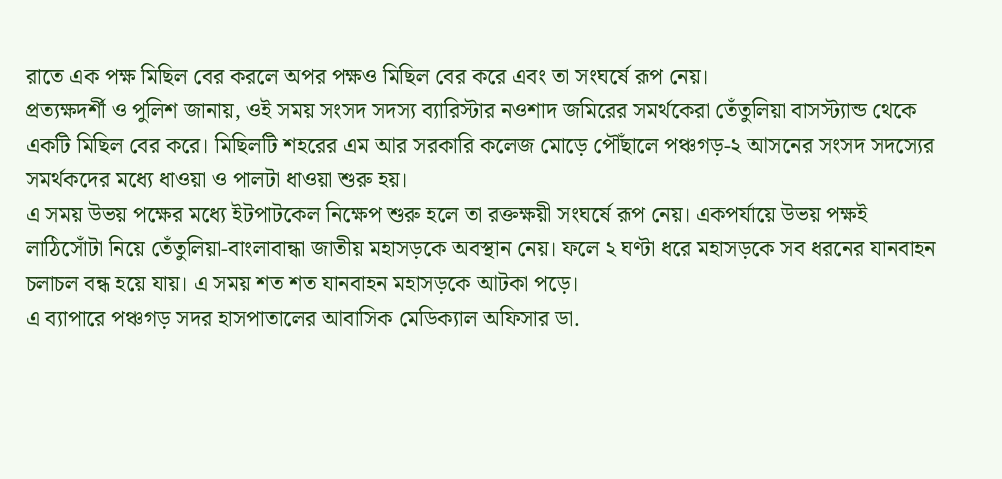রাতে এক পক্ষ মিছিল বের করলে অপর পক্ষও মিছিল বের করে এবং তা সংঘর্ষে রূপ নেয়।
প্রত্যক্ষদর্শী ও পুলিশ জানায়, ওই সময় সংসদ সদস্য ব্যারিস্টার নওশাদ জমিরের সমর্থকেরা তেঁতুলিয়া বাসস্ট্যান্ড থেকে একটি মিছিল বের করে। মিছিলটি শহরের এম আর সরকারি কলেজ মোড়ে পৌঁছালে পঞ্চগড়-২ আসনের সংসদ সদস্যের সমর্থকদের মধ্যে ধাওয়া ও পালটা ধাওয়া শুরু হয়।
এ সময় উভয় পক্ষের মধ্যে ইটপাটকেল নিক্ষেপ শুরু হলে তা রক্তক্ষয়ী সংঘর্ষে রূপ নেয়। একপর্যায়ে উভয় পক্ষই লাঠিসোঁটা নিয়ে তেঁতুলিয়া-বাংলাবান্ধা জাতীয় মহাসড়কে অবস্থান নেয়। ফলে ২ ঘণ্টা ধরে মহাসড়কে সব ধরনের যানবাহন চলাচল বন্ধ হয়ে যায়। এ সময় শত শত যানবাহন মহাসড়কে আটকা পড়ে।
এ ব্যাপারে পঞ্চগড় সদর হাসপাতালের আবাসিক মেডিক্যাল অফিসার ডা.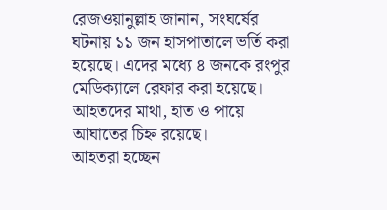রেজওয়ানুল্লাহ জানান, সংঘর্ষের ঘটনায় ১১ জন হাসপাতালে ভর্তি করা হয়েছে। এদের মধ্যে ৪ জনকে রংপুর মেডিক্যালে রেফার করা হয়েছে। আহতদের মাথা, হাত ও পায়ে আঘাতের চিহ্ন রয়েছে।
আহতরা হচ্ছেন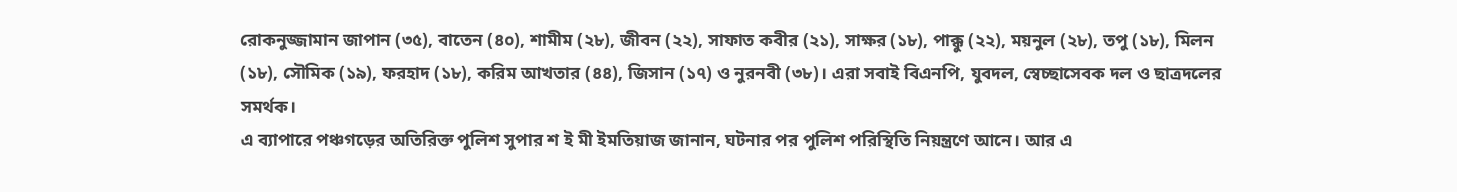রোকনুজ্জামান জাপান (৩৫), বাতেন (৪০), শামীম (২৮), জীবন (২২), সাফাত কবীর (২১), সাক্ষর (১৮), পাক্কু (২২), ময়নুল (২৮), তপু (১৮), মিলন (১৮), সৌমিক (১৯), ফরহাদ (১৮), করিম আখতার (৪৪), জিসান (১৭) ও নুরনবী (৩৮)। এরা সবাই বিএনপি, যুবদল, স্বেচ্ছাসেবক দল ও ছাত্রদলের সমর্থক।
এ ব্যাপারে পঞ্চগড়ের অতিরিক্ত পুলিশ সুপার শ ই মী ইমতিয়াজ জানান, ঘটনার পর পুলিশ পরিস্থিতি নিয়ন্ত্রণে আনে। আর এ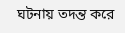ঘটনায় তদন্ত করে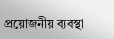প্রয়োজনীয় ব্যবস্থা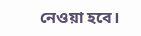নেওয়া হবে।